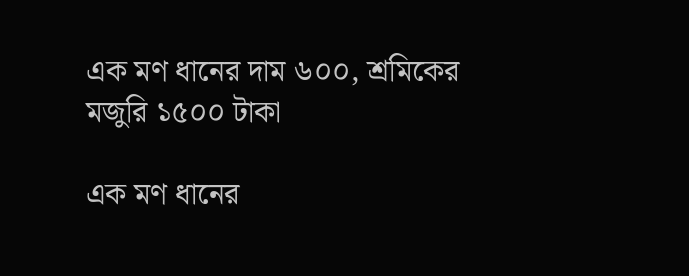এক মণ ধানের দাম ৬০০, শ্রমিকের মজুরি ১৫০০ টাকা

এক মণ ধানের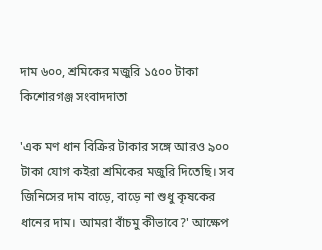দাম ৬০০, শ্রমিকের মজুরি ১৫০০ টাকা
কিশোরগঞ্জ সংবাদদাতা

'এক মণ ধান বিক্রির টাকার সঙ্গে আরও ৯০০ টাকা যোগ কইরা শ্রমিকের মজুরি দিতেছি। সব জিনিসের দাম বাড়ে, বাড়ে না শুধু কৃষকের ধানের দাম। আমরা বাঁচমু কীভাবে?' আক্ষেপ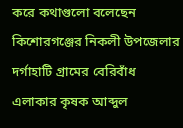করে কথাগুলো বলেছেন কিশোরগঞ্জের নিকলী উপজেলার দর্গাহাটি গ্রামের বেরিবাঁধ এলাকার কৃষক আব্দুল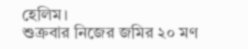হেলিম।
শুক্রবার নিজের জমির ২০ মণ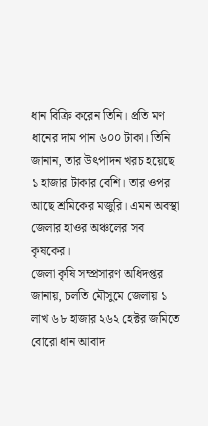ধান বিক্রি করেন তিনি। প্রতি মণ ধানের দাম পান ৬০০ টাকা। তিনি জানান, তার উৎপাদন খরচ হয়েছে ১ হাজার টাকার বেশি। তার ওপর আছে শ্রমিকের মজুরি। এমন অবস্থা জেলার হাওর অঞ্চলের সব কৃষকের।
জেলা কৃষি সম্প্রসারণ অধিদপ্তর জানায়, চলতি মৌসুমে জেলায় ১ লাখ ৬৮ হাজার ২৬২ হেক্টর জমিতে বোরো ধান আবাদ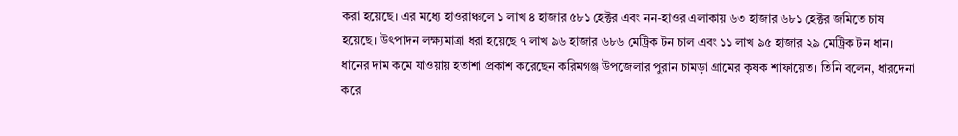করা হয়েছে। এর মধ্যে হাওরাঞ্চলে ১ লাখ ৪ হাজার ৫৮১ হেক্টর এবং নন-হাওর এলাকায় ৬৩ হাজার ৬৮১ হেক্টর জমিতে চাষ হয়েছে। উৎপাদন লক্ষ্যমাত্রা ধরা হয়েছে ৭ লাখ ৯৬ হাজার ৬৮৬ মেট্রিক টন চাল এবং ১১ লাখ ৯৫ হাজার ২৯ মেট্রিক টন ধান।
ধানের দাম কমে যাওয়ায় হতাশা প্রকাশ করেছেন করিমগঞ্জ উপজেলার পুরান চামড়া গ্রামের কৃষক শাফায়েত। তিনি বলেন, ধারদেনা করে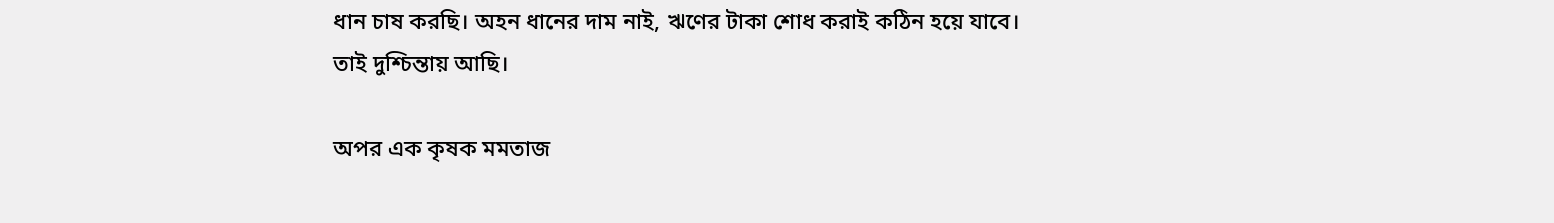ধান চাষ করছি। অহন ধানের দাম নাই, ঋণের টাকা শোধ করাই কঠিন হয়ে যাবে। তাই দুশ্চিন্তায় আছি।

অপর এক কৃষক মমতাজ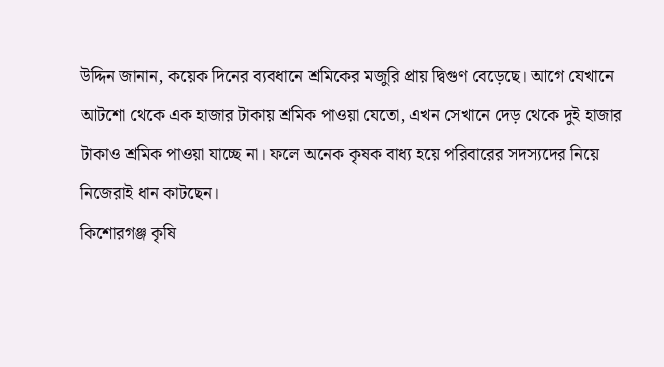উদ্দিন জানান, কয়েক দিনের ব্যবধানে শ্রমিকের মজুরি প্রায় দ্বিগুণ বেড়েছে। আগে যেখানে আটশো থেকে এক হাজার টাকায় শ্রমিক পাওয়া যেতো, এখন সেখানে দেড় থেকে দুই হাজার টাকাও শ্রমিক পাওয়া যাচ্ছে না। ফলে অনেক কৃষক বাধ্য হয়ে পরিবারের সদস্যদের নিয়ে নিজেরাই ধান কাটছেন।
কিশোরগঞ্জ কৃষি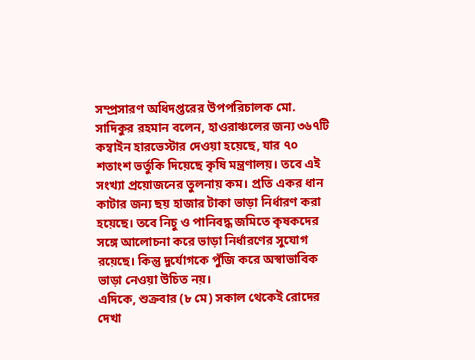সম্প্রসারণ অধিদপ্তরের উপপরিচালক মো. সাদিকুর রহমান বলেন, হাওরাঞ্চলের জন্য ৩৬৭টি কম্বাইন হারভেস্টার দেওয়া হয়েছে, যার ৭০ শতাংশ ভর্তুকি দিয়েছে কৃষি মন্ত্রণালয়। তবে এই সংখ্যা প্রয়োজনের তুলনায় কম। প্রতি একর ধান কাটার জন্য ছয় হাজার টাকা ভাড়া নির্ধারণ করা হয়েছে। তবে নিচু ও পানিবদ্ধ জমিতে কৃষকদের সঙ্গে আলোচনা করে ভাড়া নির্ধারণের সুযোগ রয়েছে। কিন্তু দুর্যোগকে পুঁজি করে অস্বাভাবিক ভাড়া নেওয়া উচিত নয়।
এদিকে, শুক্রবার (৮ মে) সকাল থেকেই রোদের দেখা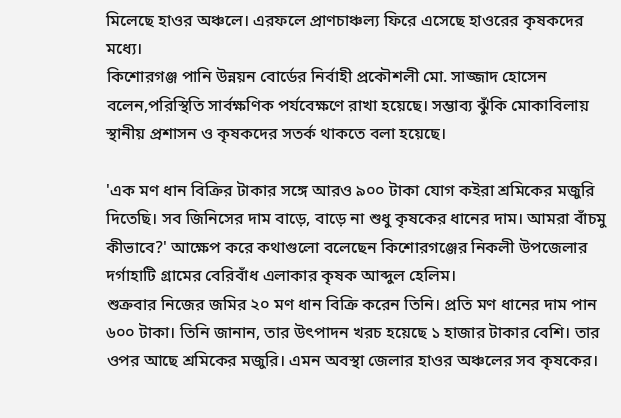মিলেছে হাওর অঞ্চলে। এরফলে প্রাণচাঞ্চল্য ফিরে এসেছে হাওরের কৃষকদের মধ্যে।
কিশোরগঞ্জ পানি উন্নয়ন বোর্ডের নির্বাহী প্রকৌশলী মো. সাজ্জাদ হোসেন বলেন,পরিস্থিতি সার্বক্ষণিক পর্যবেক্ষণে রাখা হয়েছে। সম্ভাব্য ঝুঁকি মোকাবিলায় স্থানীয় প্রশাসন ও কৃষকদের সতর্ক থাকতে বলা হয়েছে।

'এক মণ ধান বিক্রির টাকার সঙ্গে আরও ৯০০ টাকা যোগ কইরা শ্রমিকের মজুরি দিতেছি। সব জিনিসের দাম বাড়ে, বাড়ে না শুধু কৃষকের ধানের দাম। আমরা বাঁচমু কীভাবে?' আক্ষেপ করে কথাগুলো বলেছেন কিশোরগঞ্জের নিকলী উপজেলার দর্গাহাটি গ্রামের বেরিবাঁধ এলাকার কৃষক আব্দুল হেলিম।
শুক্রবার নিজের জমির ২০ মণ ধান বিক্রি করেন তিনি। প্রতি মণ ধানের দাম পান ৬০০ টাকা। তিনি জানান, তার উৎপাদন খরচ হয়েছে ১ হাজার টাকার বেশি। তার ওপর আছে শ্রমিকের মজুরি। এমন অবস্থা জেলার হাওর অঞ্চলের সব কৃষকের।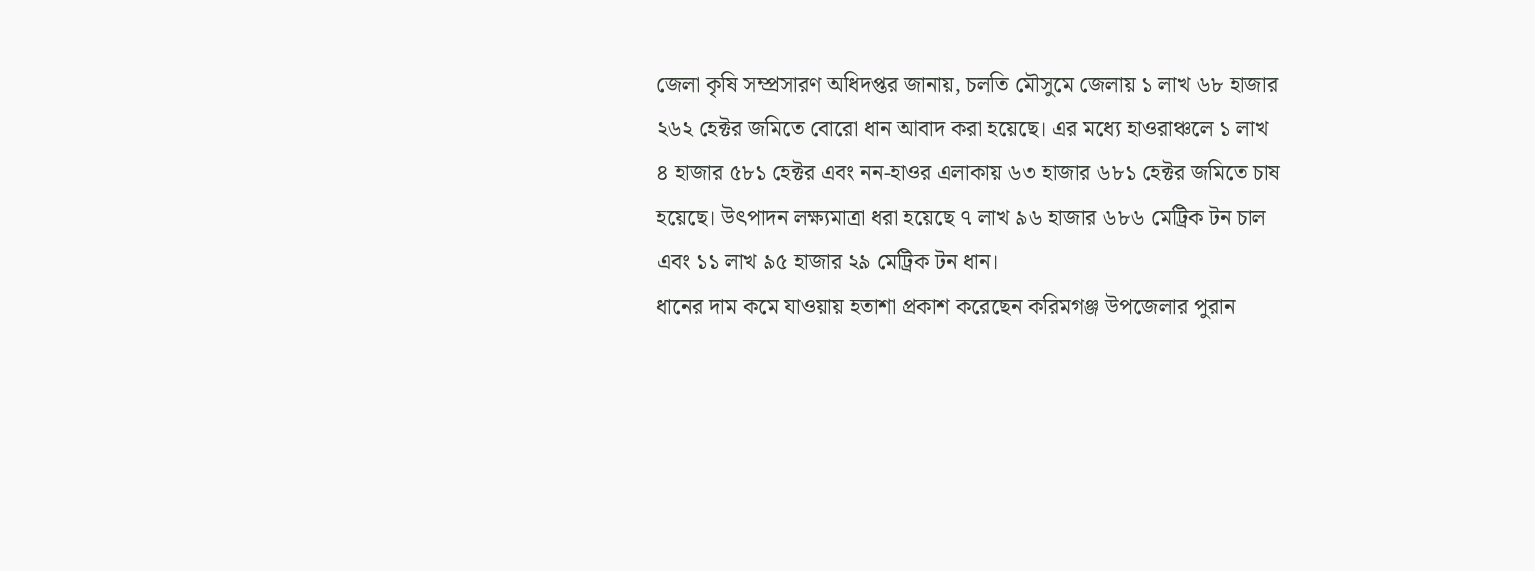জেলা কৃষি সম্প্রসারণ অধিদপ্তর জানায়, চলতি মৌসুমে জেলায় ১ লাখ ৬৮ হাজার ২৬২ হেক্টর জমিতে বোরো ধান আবাদ করা হয়েছে। এর মধ্যে হাওরাঞ্চলে ১ লাখ ৪ হাজার ৫৮১ হেক্টর এবং নন-হাওর এলাকায় ৬৩ হাজার ৬৮১ হেক্টর জমিতে চাষ হয়েছে। উৎপাদন লক্ষ্যমাত্রা ধরা হয়েছে ৭ লাখ ৯৬ হাজার ৬৮৬ মেট্রিক টন চাল এবং ১১ লাখ ৯৫ হাজার ২৯ মেট্রিক টন ধান।
ধানের দাম কমে যাওয়ায় হতাশা প্রকাশ করেছেন করিমগঞ্জ উপজেলার পুরান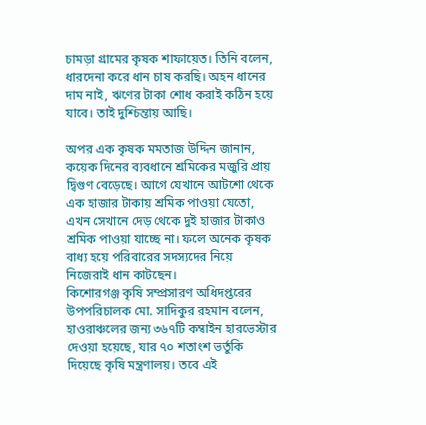চামড়া গ্রামের কৃষক শাফায়েত। তিনি বলেন, ধারদেনা করে ধান চাষ করছি। অহন ধানের দাম নাই, ঋণের টাকা শোধ করাই কঠিন হয়ে যাবে। তাই দুশ্চিন্তায় আছি।

অপর এক কৃষক মমতাজ উদ্দিন জানান, কয়েক দিনের ব্যবধানে শ্রমিকের মজুরি প্রায় দ্বিগুণ বেড়েছে। আগে যেখানে আটশো থেকে এক হাজার টাকায় শ্রমিক পাওয়া যেতো, এখন সেখানে দেড় থেকে দুই হাজার টাকাও শ্রমিক পাওয়া যাচ্ছে না। ফলে অনেক কৃষক বাধ্য হয়ে পরিবারের সদস্যদের নিয়ে নিজেরাই ধান কাটছেন।
কিশোরগঞ্জ কৃষি সম্প্রসারণ অধিদপ্তরের উপপরিচালক মো. সাদিকুর রহমান বলেন, হাওরাঞ্চলের জন্য ৩৬৭টি কম্বাইন হারভেস্টার দেওয়া হয়েছে, যার ৭০ শতাংশ ভর্তুকি দিয়েছে কৃষি মন্ত্রণালয়। তবে এই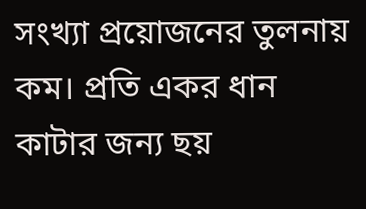সংখ্যা প্রয়োজনের তুলনায় কম। প্রতি একর ধান কাটার জন্য ছয়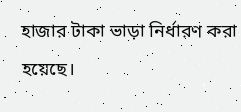হাজার টাকা ভাড়া নির্ধারণ করা হয়েছে।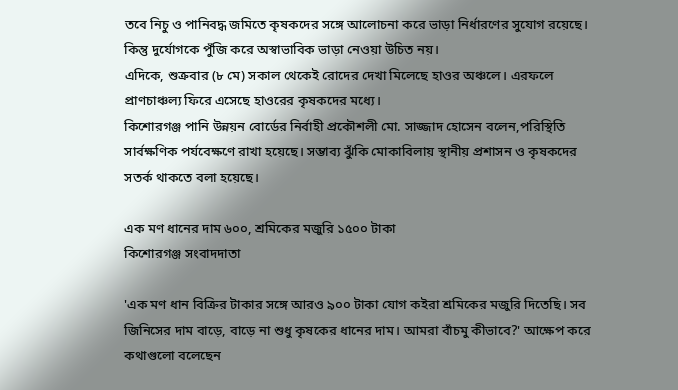তবে নিচু ও পানিবদ্ধ জমিতে কৃষকদের সঙ্গে আলোচনা করে ভাড়া নির্ধারণের সুযোগ রয়েছে। কিন্তু দুর্যোগকে পুঁজি করে অস্বাভাবিক ভাড়া নেওয়া উচিত নয়।
এদিকে, শুক্রবার (৮ মে) সকাল থেকেই রোদের দেখা মিলেছে হাওর অঞ্চলে। এরফলে প্রাণচাঞ্চল্য ফিরে এসেছে হাওরের কৃষকদের মধ্যে।
কিশোরগঞ্জ পানি উন্নয়ন বোর্ডের নির্বাহী প্রকৌশলী মো. সাজ্জাদ হোসেন বলেন,পরিস্থিতি সার্বক্ষণিক পর্যবেক্ষণে রাখা হয়েছে। সম্ভাব্য ঝুঁকি মোকাবিলায় স্থানীয় প্রশাসন ও কৃষকদের সতর্ক থাকতে বলা হয়েছে।

এক মণ ধানের দাম ৬০০, শ্রমিকের মজুরি ১৫০০ টাকা
কিশোরগঞ্জ সংবাদদাতা

'এক মণ ধান বিক্রির টাকার সঙ্গে আরও ৯০০ টাকা যোগ কইরা শ্রমিকের মজুরি দিতেছি। সব জিনিসের দাম বাড়ে, বাড়ে না শুধু কৃষকের ধানের দাম। আমরা বাঁচমু কীভাবে?' আক্ষেপ করে কথাগুলো বলেছেন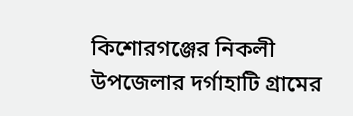কিশোরগঞ্জের নিকলী উপজেলার দর্গাহাটি গ্রামের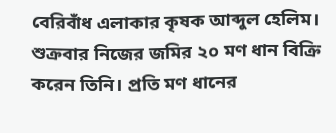বেরিবাঁধ এলাকার কৃষক আব্দুল হেলিম।
শুক্রবার নিজের জমির ২০ মণ ধান বিক্রি করেন তিনি। প্রতি মণ ধানের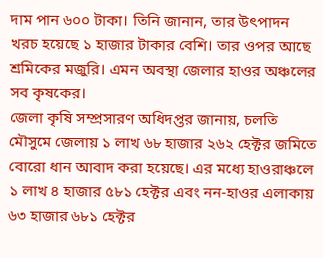দাম পান ৬০০ টাকা। তিনি জানান, তার উৎপাদন খরচ হয়েছে ১ হাজার টাকার বেশি। তার ওপর আছে শ্রমিকের মজুরি। এমন অবস্থা জেলার হাওর অঞ্চলের সব কৃষকের।
জেলা কৃষি সম্প্রসারণ অধিদপ্তর জানায়, চলতি মৌসুমে জেলায় ১ লাখ ৬৮ হাজার ২৬২ হেক্টর জমিতে বোরো ধান আবাদ করা হয়েছে। এর মধ্যে হাওরাঞ্চলে ১ লাখ ৪ হাজার ৫৮১ হেক্টর এবং নন-হাওর এলাকায় ৬৩ হাজার ৬৮১ হেক্টর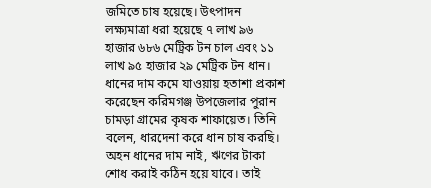জমিতে চাষ হয়েছে। উৎপাদন লক্ষ্যমাত্রা ধরা হয়েছে ৭ লাখ ৯৬ হাজার ৬৮৬ মেট্রিক টন চাল এবং ১১ লাখ ৯৫ হাজার ২৯ মেট্রিক টন ধান।
ধানের দাম কমে যাওয়ায় হতাশা প্রকাশ করেছেন করিমগঞ্জ উপজেলার পুরান চামড়া গ্রামের কৃষক শাফায়েত। তিনি বলেন, ধারদেনা করে ধান চাষ করছি। অহন ধানের দাম নাই, ঋণের টাকা শোধ করাই কঠিন হয়ে যাবে। তাই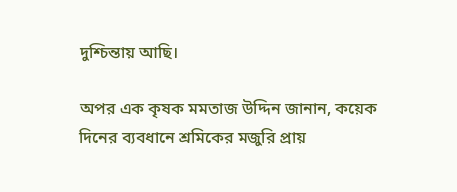দুশ্চিন্তায় আছি।

অপর এক কৃষক মমতাজ উদ্দিন জানান, কয়েক দিনের ব্যবধানে শ্রমিকের মজুরি প্রায়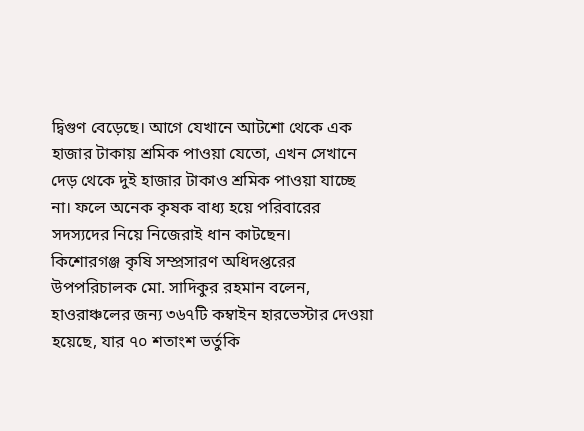দ্বিগুণ বেড়েছে। আগে যেখানে আটশো থেকে এক হাজার টাকায় শ্রমিক পাওয়া যেতো, এখন সেখানে দেড় থেকে দুই হাজার টাকাও শ্রমিক পাওয়া যাচ্ছে না। ফলে অনেক কৃষক বাধ্য হয়ে পরিবারের সদস্যদের নিয়ে নিজেরাই ধান কাটছেন।
কিশোরগঞ্জ কৃষি সম্প্রসারণ অধিদপ্তরের উপপরিচালক মো. সাদিকুর রহমান বলেন, হাওরাঞ্চলের জন্য ৩৬৭টি কম্বাইন হারভেস্টার দেওয়া হয়েছে, যার ৭০ শতাংশ ভর্তুকি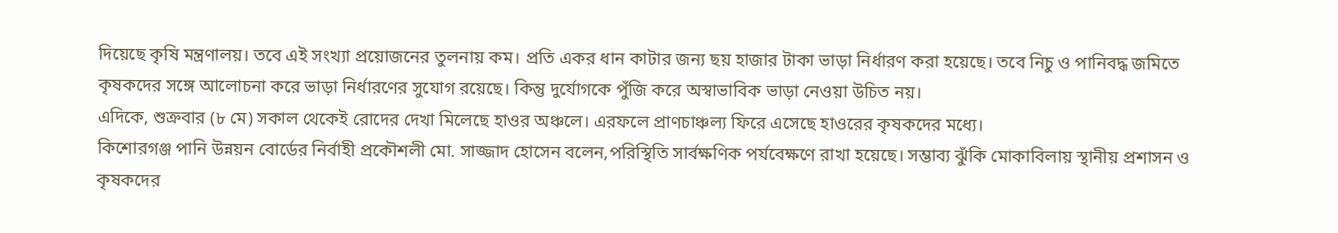দিয়েছে কৃষি মন্ত্রণালয়। তবে এই সংখ্যা প্রয়োজনের তুলনায় কম। প্রতি একর ধান কাটার জন্য ছয় হাজার টাকা ভাড়া নির্ধারণ করা হয়েছে। তবে নিচু ও পানিবদ্ধ জমিতে কৃষকদের সঙ্গে আলোচনা করে ভাড়া নির্ধারণের সুযোগ রয়েছে। কিন্তু দুর্যোগকে পুঁজি করে অস্বাভাবিক ভাড়া নেওয়া উচিত নয়।
এদিকে, শুক্রবার (৮ মে) সকাল থেকেই রোদের দেখা মিলেছে হাওর অঞ্চলে। এরফলে প্রাণচাঞ্চল্য ফিরে এসেছে হাওরের কৃষকদের মধ্যে।
কিশোরগঞ্জ পানি উন্নয়ন বোর্ডের নির্বাহী প্রকৌশলী মো. সাজ্জাদ হোসেন বলেন,পরিস্থিতি সার্বক্ষণিক পর্যবেক্ষণে রাখা হয়েছে। সম্ভাব্য ঝুঁকি মোকাবিলায় স্থানীয় প্রশাসন ও কৃষকদের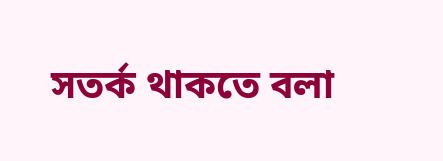সতর্ক থাকতে বলা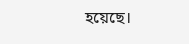হয়েছে।